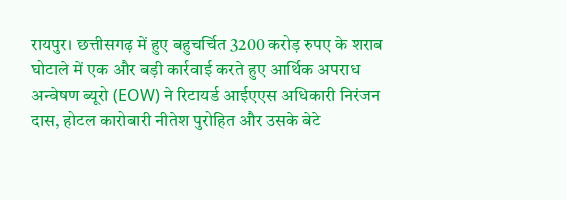रायपुर। छत्तीसगढ़ में हुए बहुचर्चित 3200 करोड़ रुपए के शराब घोटाले में एक और बड़ी कार्रवाई करते हुए आर्थिक अपराध अन्वेषण ब्यूरो (EOW) ने रिटायर्ड आईएएस अधिकारी निरंजन दास, होटल कारोबारी नीतेश पुरोहित और उसके बेटे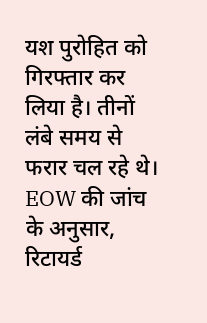यश पुरोहित को गिरफ्तार कर लिया है। तीनों लंबे समय से फरार चल रहे थे।
EOW की जांच के अनुसार, रिटायर्ड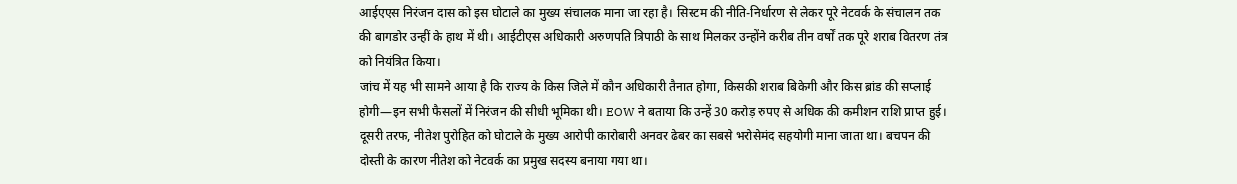आईएएस निरंजन दास को इस घोटाले का मुख्य संचालक माना जा रहा है। सिस्टम की नीति-निर्धारण से लेकर पूरे नेटवर्क के संचालन तक की बागडोर उन्हीं के हाथ में थी। आईटीएस अधिकारी अरुणपति त्रिपाठी के साथ मिलकर उन्होंने करीब तीन वर्षों तक पूरे शराब वितरण तंत्र को नियंत्रित किया।
जांच में यह भी सामने आया है कि राज्य के किस जिले में कौन अधिकारी तैनात होगा, किसकी शराब बिकेगी और किस ब्रांड की सप्लाई होगी—इन सभी फैसलों में निरंजन की सीधी भूमिका थी। EOW ने बताया कि उन्हें 30 करोड़ रुपए से अधिक की कमीशन राशि प्राप्त हुई।
दूसरी तरफ, नीतेश पुरोहित को घोटाले के मुख्य आरोपी कारोबारी अनवर ढेबर का सबसे भरोसेमंद सहयोगी माना जाता था। बचपन की दोस्ती के कारण नीतेश को नेटवर्क का प्रमुख सदस्य बनाया गया था।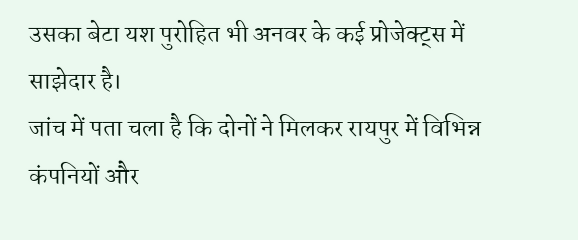उसका बेटा यश पुरोहित भी अनवर के कई प्रोजेक्ट्स में साझेदार है।
जांच में पता चला है कि दोनों ने मिलकर रायपुर में विभिन्न कंपनियों और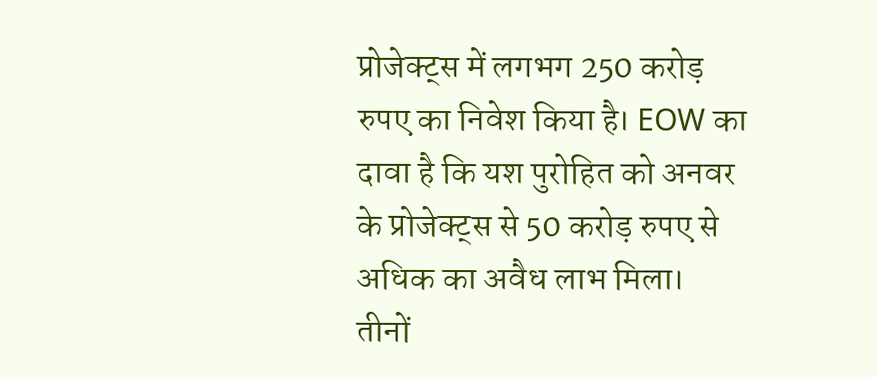प्रोजेक्ट्स में लगभग 250 करोड़ रुपए का निवेश किया है। EOW का दावा है कि यश पुरोहित को अनवर के प्रोजेक्ट्स से 50 करोड़ रुपए से अधिक का अवैध लाभ मिला।
तीनों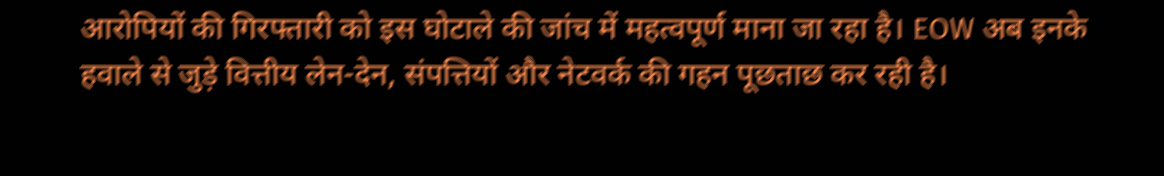आरोपियों की गिरफ्तारी को इस घोटाले की जांच में महत्वपूर्ण माना जा रहा है। EOW अब इनके हवाले से जुड़े वित्तीय लेन-देन, संपत्तियों और नेटवर्क की गहन पूछताछ कर रही है।